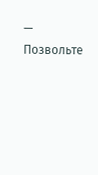— Позвольте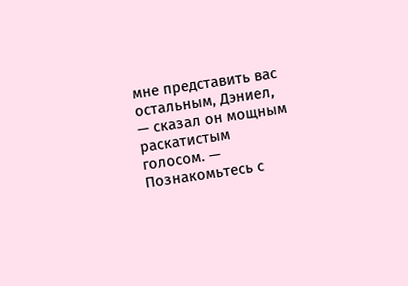мне представить вас остальным, Дэниел, — сказал он мощным раскатистым голосом. — Познакомьтесь с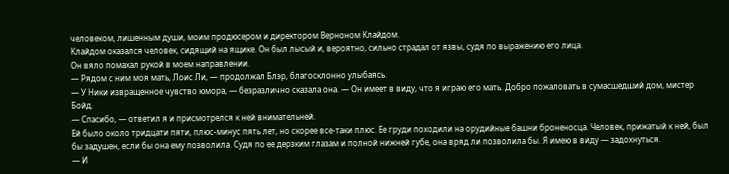человеком, лишенным души, моим продюсером и директором Верноном Клайдом.
Клайдом оказался человек, сидящий на ящике. Он был лысый и, вероятно, сильно страдал от язвы, судя по выражению его лица.
Он вяло помахал рукой в моем направлении.
— Рядом с ним моя мать, Лоис Ли, — продолжал Блэр, благосклонно улыбаясь.
— У Ники извращенное чувство юмора, — безразлично сказала она. — Он имеет в виду, что я играю его мать. Добро пожаловать в сумасшедший дом, мистер Бойд.
— Спасибо, — ответил я и присмотрелся к ней внимательней.
Ей было около тридцати пяти, плюс-минус пять лет, но скорее все-таки плюс. Ее груди походили на орудийные башни броненосца. Человек, прижатый к ней, был бы задушен, если бы она ему позволила. Судя по ее дерзким глазам и полной нижней губе, она вряд ли позволила бы. Я имею в виду — задохнуться.
— И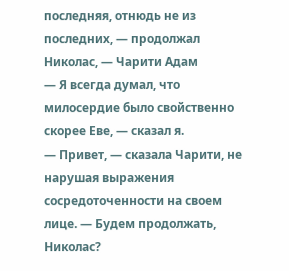последняя, отнюдь не из последних, — продолжал Николас, — Чарити Адам
— Я всегда думал, что милосердие было свойственно скорее Еве, — сказал я.
— Привет, — сказала Чарити, не нарушая выражения сосредоточенности на своем лице. — Будем продолжать, Николас?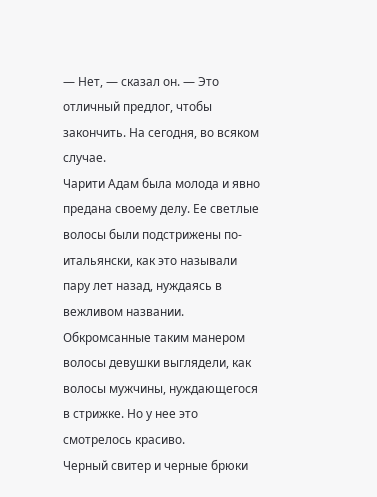— Нет, — сказал он. — Это отличный предлог, чтобы закончить. На сегодня, во всяком случае.
Чарити Адам была молода и явно предана своему делу. Ее светлые волосы были подстрижены по-итальянски, как это называли пару лет назад, нуждаясь в вежливом названии. Обкромсанные таким манером волосы девушки выглядели, как волосы мужчины, нуждающегося в стрижке. Но у нее это смотрелось красиво.
Черный свитер и черные брюки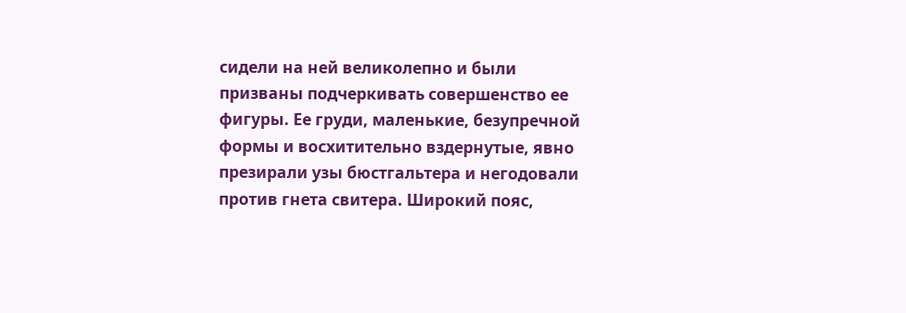сидели на ней великолепно и были призваны подчеркивать совершенство ее фигуры. Ее груди, маленькие, безупречной формы и восхитительно вздернутые, явно презирали узы бюстгальтера и негодовали против гнета свитера. Широкий пояс,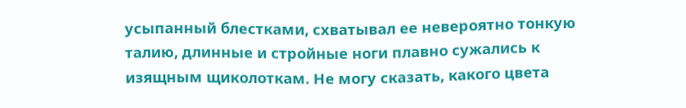усыпанный блестками, схватывал ее невероятно тонкую талию, длинные и стройные ноги плавно сужались к изящным щиколоткам. Не могу сказать, какого цвета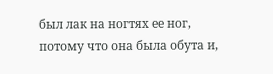был лак на ногтях ее ног, потому что она была обута и,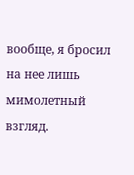вообще, я бросил на нее лишь мимолетный взгляд.